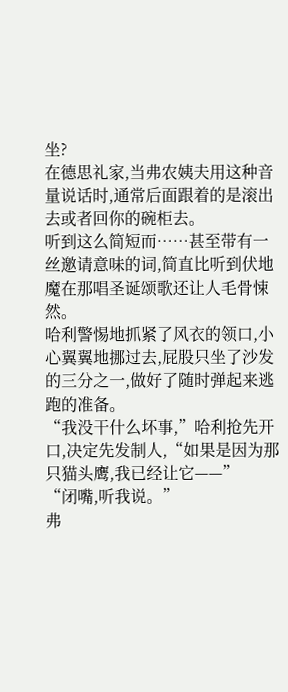坐?
在德思礼家,当弗农姨夫用这种音量说话时,通常后面跟着的是滚出去或者回你的碗柜去。
听到这么简短而……甚至带有一丝邀请意味的词,简直比听到伏地魔在那唱圣诞颂歌还让人毛骨悚然。
哈利警惕地抓紧了风衣的领口,小心翼翼地挪过去,屁股只坐了沙发的三分之一,做好了随时弹起来逃跑的准备。
“我没干什么坏事,”哈利抢先开口,决定先发制人,“如果是因为那只猫头鹰,我已经让它——”
“闭嘴,听我说。”
弗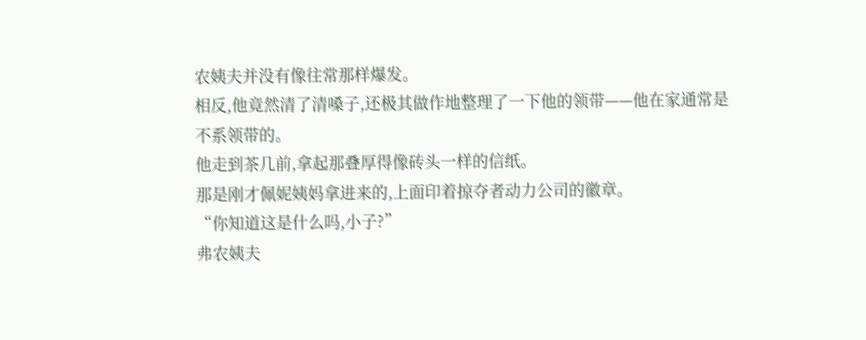农姨夫并没有像往常那样爆发。
相反,他竟然清了清嗓子,还极其做作地整理了一下他的领带——他在家通常是不系领带的。
他走到茶几前,拿起那叠厚得像砖头一样的信纸。
那是刚才佩妮姨妈拿进来的,上面印着掠夺者动力公司的徽章。
“你知道这是什么吗,小子?”
弗农姨夫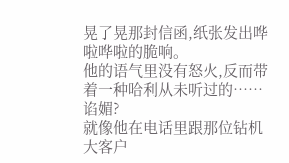晃了晃那封信函,纸张发出哗啦哗啦的脆响。
他的语气里没有怒火,反而带着一种哈利从未听过的……谄媚?
就像他在电话里跟那位钻机大客户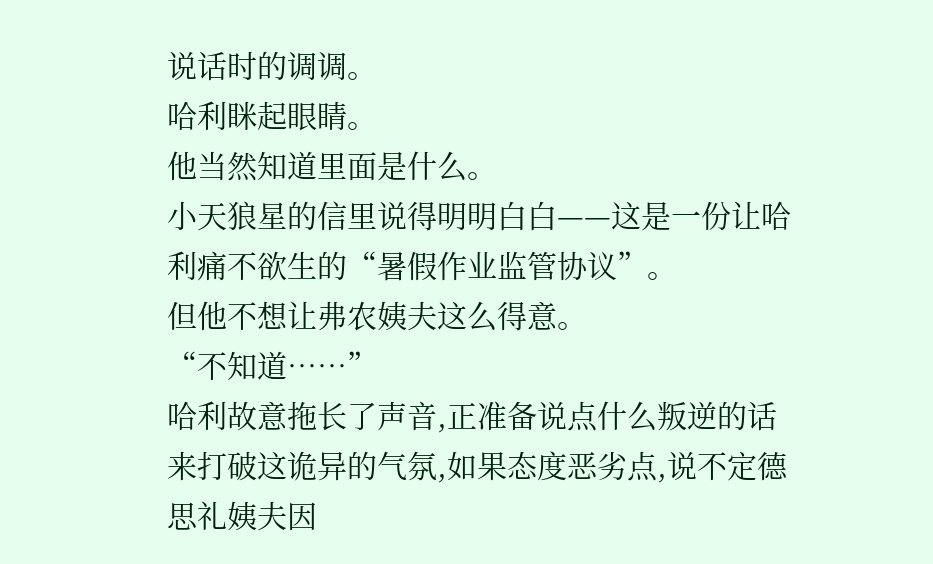说话时的调调。
哈利眯起眼睛。
他当然知道里面是什么。
小天狼星的信里说得明明白白——这是一份让哈利痛不欲生的“暑假作业监管协议”。
但他不想让弗农姨夫这么得意。
“不知道……”
哈利故意拖长了声音,正准备说点什么叛逆的话来打破这诡异的气氛,如果态度恶劣点,说不定德思礼姨夫因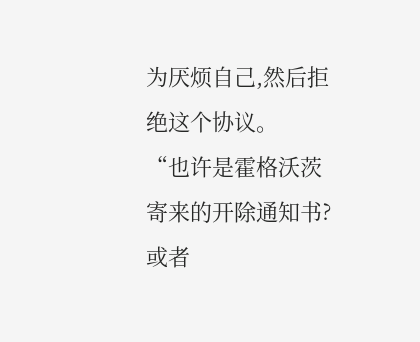为厌烦自己,然后拒绝这个协议。
“也许是霍格沃茨寄来的开除通知书?或者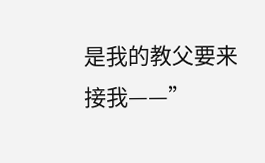是我的教父要来接我——”